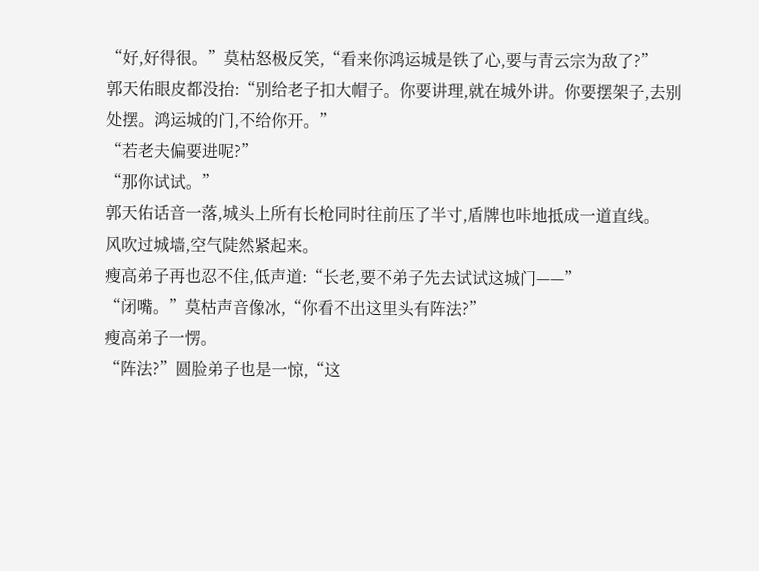“好,好得很。”莫枯怒极反笑,“看来你鸿运城是铁了心,要与青云宗为敌了?”
郭天佑眼皮都没抬:“别给老子扣大帽子。你要讲理,就在城外讲。你要摆架子,去别处摆。鸿运城的门,不给你开。”
“若老夫偏要进呢?”
“那你试试。”
郭天佑话音一落,城头上所有长枪同时往前压了半寸,盾牌也咔地抵成一道直线。
风吹过城墙,空气陡然紧起来。
瘦高弟子再也忍不住,低声道:“长老,要不弟子先去试试这城门——”
“闭嘴。”莫枯声音像冰,“你看不出这里头有阵法?”
瘦高弟子一愣。
“阵法?”圆脸弟子也是一惊,“这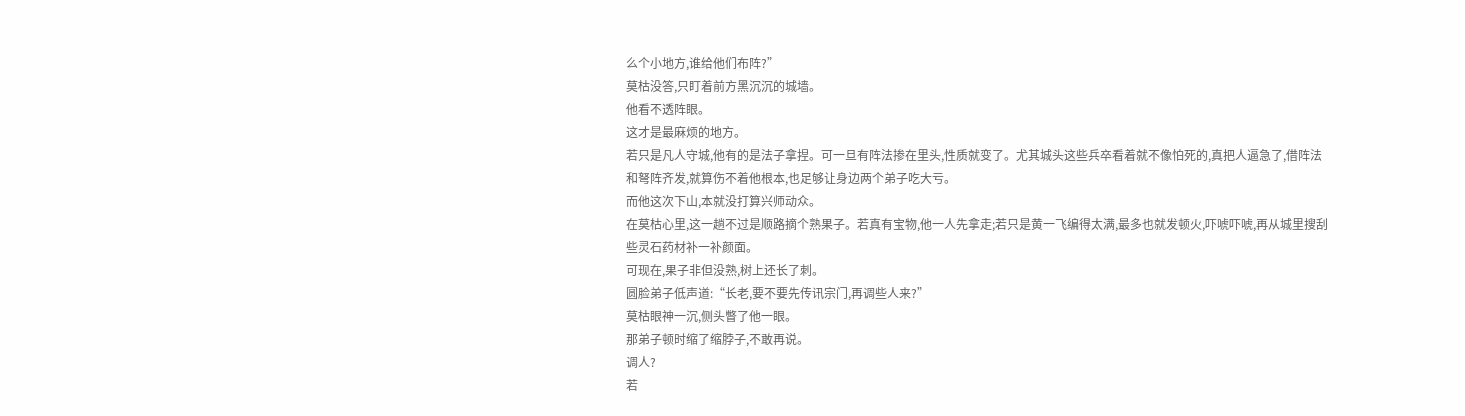么个小地方,谁给他们布阵?”
莫枯没答,只盯着前方黑沉沉的城墙。
他看不透阵眼。
这才是最麻烦的地方。
若只是凡人守城,他有的是法子拿捏。可一旦有阵法掺在里头,性质就变了。尤其城头这些兵卒看着就不像怕死的,真把人逼急了,借阵法和弩阵齐发,就算伤不着他根本,也足够让身边两个弟子吃大亏。
而他这次下山,本就没打算兴师动众。
在莫枯心里,这一趟不过是顺路摘个熟果子。若真有宝物,他一人先拿走;若只是黄一飞编得太满,最多也就发顿火,吓唬吓唬,再从城里搜刮些灵石药材补一补颜面。
可现在,果子非但没熟,树上还长了刺。
圆脸弟子低声道:“长老,要不要先传讯宗门,再调些人来?”
莫枯眼神一沉,侧头瞥了他一眼。
那弟子顿时缩了缩脖子,不敢再说。
调人?
若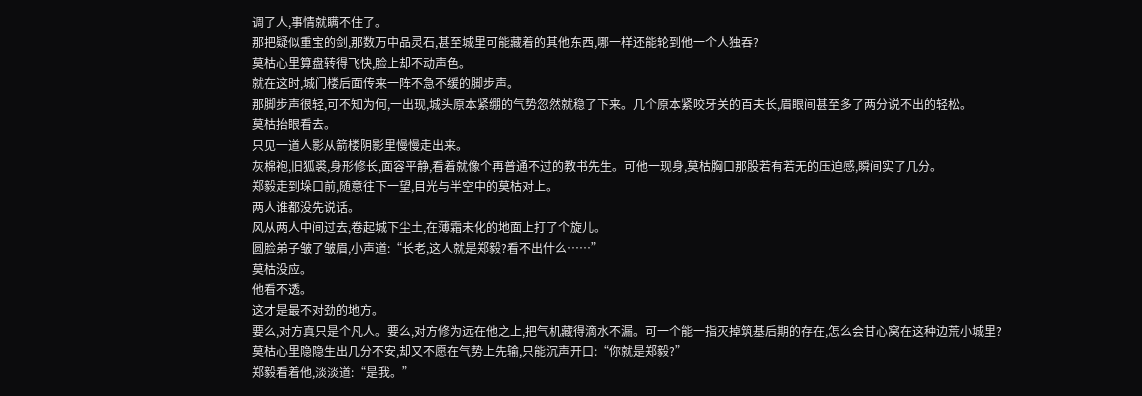调了人,事情就瞒不住了。
那把疑似重宝的剑,那数万中品灵石,甚至城里可能藏着的其他东西,哪一样还能轮到他一个人独吞?
莫枯心里算盘转得飞快,脸上却不动声色。
就在这时,城门楼后面传来一阵不急不缓的脚步声。
那脚步声很轻,可不知为何,一出现,城头原本紧绷的气势忽然就稳了下来。几个原本紧咬牙关的百夫长,眉眼间甚至多了两分说不出的轻松。
莫枯抬眼看去。
只见一道人影从箭楼阴影里慢慢走出来。
灰棉袍,旧狐裘,身形修长,面容平静,看着就像个再普通不过的教书先生。可他一现身,莫枯胸口那股若有若无的压迫感,瞬间实了几分。
郑毅走到垛口前,随意往下一望,目光与半空中的莫枯对上。
两人谁都没先说话。
风从两人中间过去,卷起城下尘土,在薄霜未化的地面上打了个旋儿。
圆脸弟子皱了皱眉,小声道:“长老,这人就是郑毅?看不出什么……”
莫枯没应。
他看不透。
这才是最不对劲的地方。
要么,对方真只是个凡人。要么,对方修为远在他之上,把气机藏得滴水不漏。可一个能一指灭掉筑基后期的存在,怎么会甘心窝在这种边荒小城里?
莫枯心里隐隐生出几分不安,却又不愿在气势上先输,只能沉声开口:“你就是郑毅?”
郑毅看着他,淡淡道:“是我。”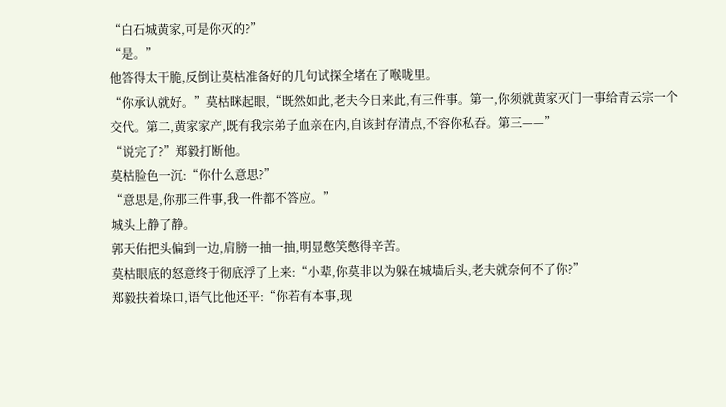“白石城黄家,可是你灭的?”
“是。”
他答得太干脆,反倒让莫枯准备好的几句试探全堵在了喉咙里。
“你承认就好。”莫枯眯起眼,“既然如此,老夫今日来此,有三件事。第一,你须就黄家灭门一事给青云宗一个交代。第二,黄家家产,既有我宗弟子血亲在内,自该封存清点,不容你私吞。第三——”
“说完了?”郑毅打断他。
莫枯脸色一沉:“你什么意思?”
“意思是,你那三件事,我一件都不答应。”
城头上静了静。
郭天佑把头偏到一边,肩膀一抽一抽,明显憋笑憋得辛苦。
莫枯眼底的怒意终于彻底浮了上来:“小辈,你莫非以为躲在城墙后头,老夫就奈何不了你?”
郑毅扶着垛口,语气比他还平:“你若有本事,现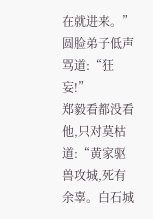在就进来。”
圆脸弟子低声骂道:“狂妄!”
郑毅看都没看他,只对莫枯道:“黄家驱兽攻城,死有余辜。白石城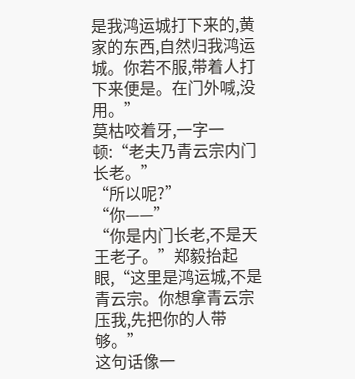是我鸿运城打下来的,黄家的东西,自然归我鸿运城。你若不服,带着人打下来便是。在门外喊,没用。”
莫枯咬着牙,一字一顿:“老夫乃青云宗内门长老。”
“所以呢?”
“你——”
“你是内门长老,不是天王老子。”郑毅抬起眼,“这里是鸿运城,不是青云宗。你想拿青云宗压我,先把你的人带够。”
这句话像一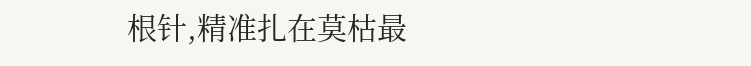根针,精准扎在莫枯最